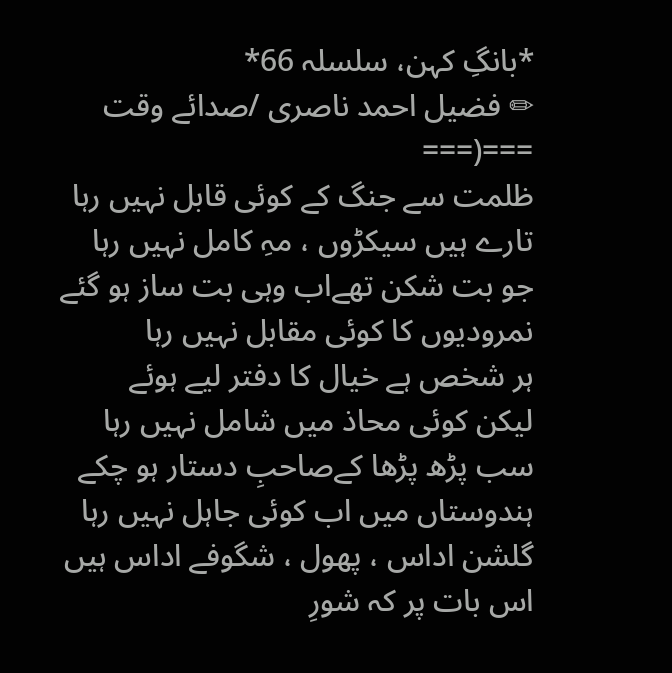*بانگِ کہن، سلسلہ 66*
✏ فضیل احمد ناصری /صدائے وقت
===(===
ظلمت سے جنگ کے کوئی قابل نہیں رہا
تارے ہیں سیکڑوں ، مہِ کامل نہیں رہا
جو بت شکن تھےاب وہی بت ساز ہو گئے
نمرودیوں کا کوئی مقابل نہیں رہا
ہر شخص ہے خیال کا دفتر لیے ہوئے
لیکن کوئی محاذ میں شامل نہیں رہا
سب پڑھ پڑھا کےصاحبِ دستار ہو چکے
ہندوستاں میں اب کوئی جاہل نہیں رہا
گلشن اداس ، پھول ، شگوفے اداس ہیں
اس بات پر کہ شورِ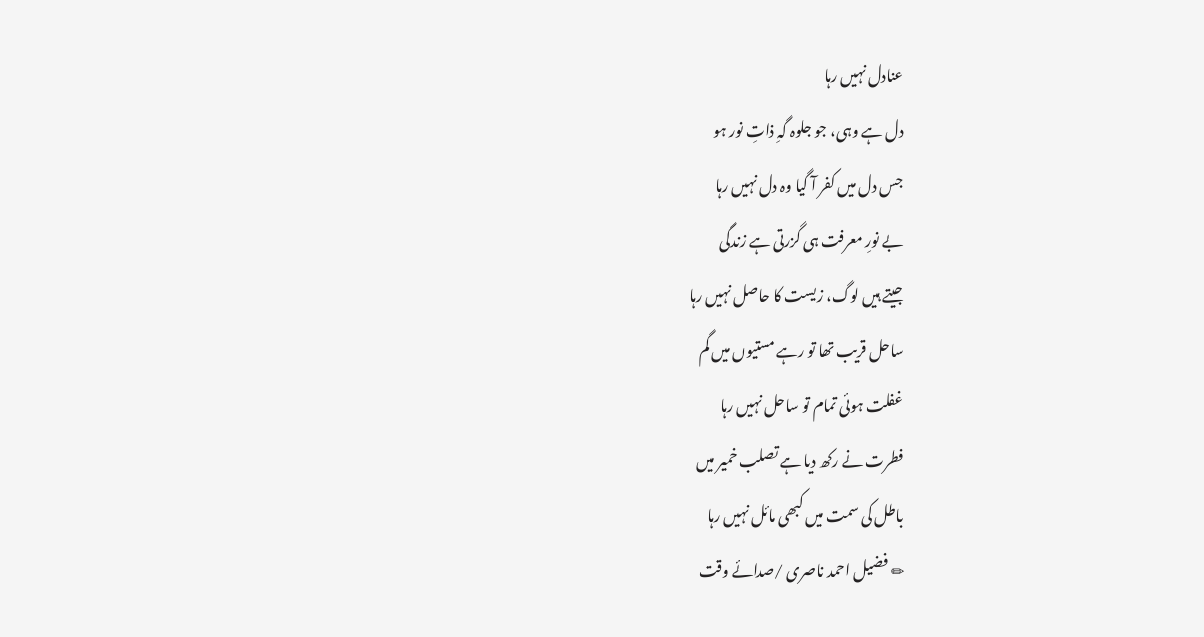عنادل نہیں رہا
دل ہے وہی، جو جلوہ گہِ ذاتِ نور ہو
جس دل میں کفر آ گیا وہ دل نہیں رہا
بے نورِ معرفت ہی گزرتی ہے زندگی
جیتے ہیں لوگ، زیست کا حاصل نہیں رہا
ساحل قریب تھا تو رہے مستیوں میں گم
غفلت ہوئی تمام تو ساحل نہیں رہا
فطرت نے رکھ دیا ہے تصلب خمیر میں
باطل کی سمت میں کبھی مائل نہیں رہا
✏ فضیل احمد ناصری /صدائے وقت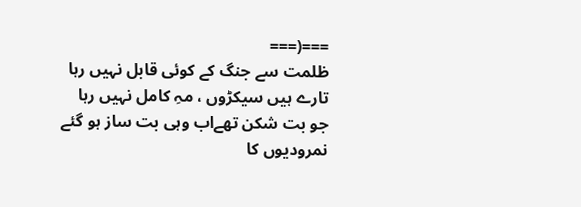===(===
ظلمت سے جنگ کے کوئی قابل نہیں رہا
تارے ہیں سیکڑوں ، مہِ کامل نہیں رہا
جو بت شکن تھےاب وہی بت ساز ہو گئے
نمرودیوں کا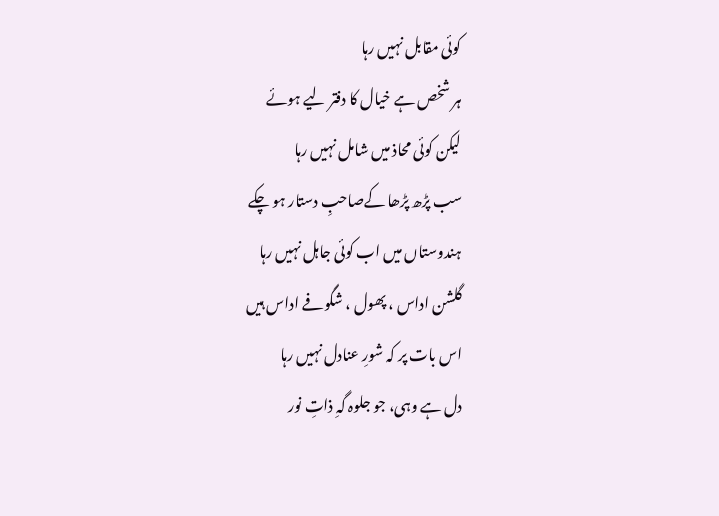کوئی مقابل نہیں رہا
ہر شخص ہے خیال کا دفتر لیے ہوئے
لیکن کوئی محاذ میں شامل نہیں رہا
سب پڑھ پڑھا کےصاحبِ دستار ہو چکے
ہندوستاں میں اب کوئی جاہل نہیں رہا
گلشن اداس ، پھول ، شگوفے اداس ہیں
اس بات پر کہ شورِ عنادل نہیں رہا
دل ہے وہی، جو جلوہ گہِ ذاتِ نور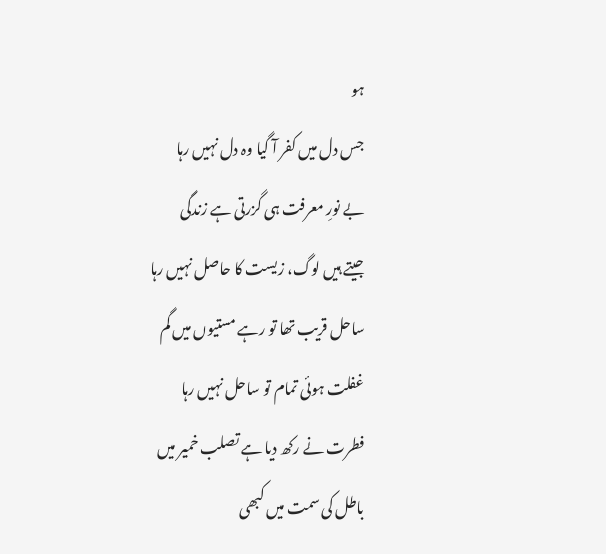ہو
جس دل میں کفر آ گیا وہ دل نہیں رہا
بے نورِ معرفت ہی گزرتی ہے زندگی
جیتے ہیں لوگ، زیست کا حاصل نہیں رہا
ساحل قریب تھا تو رہے مستیوں میں گم
غفلت ہوئی تمام تو ساحل نہیں رہا
فطرت نے رکھ دیا ہے تصلب خمیر میں
باطل کی سمت میں کبھی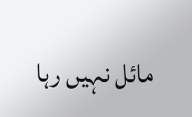مائل نہیں رہا